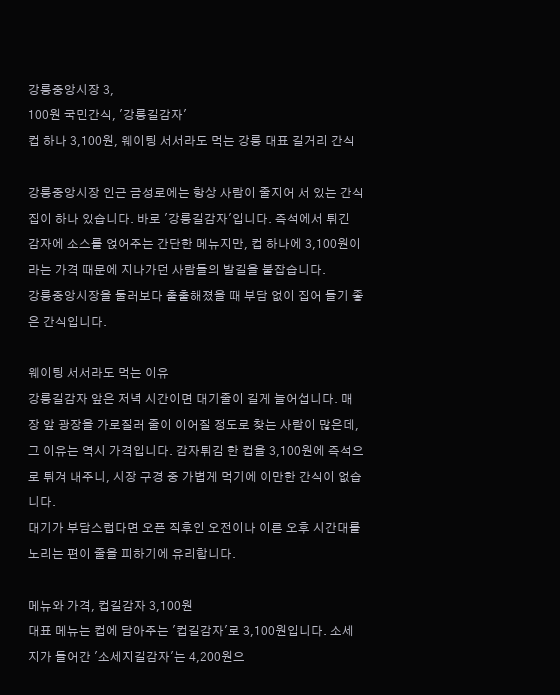강릉중앙시장 3,
100원 국민간식, '강릉길감자'
컵 하나 3,100원, 웨이팅 서서라도 먹는 강릉 대표 길거리 간식

강릉중앙시장 인근 금성로에는 항상 사람이 줄지어 서 있는 간식집이 하나 있습니다. 바로 '강릉길감자'입니다. 즉석에서 튀긴 감자에 소스를 얹어주는 간단한 메뉴지만, 컵 하나에 3,100원이라는 가격 때문에 지나가던 사람들의 발길을 붙잡습니다.
강릉중앙시장을 둘러보다 출출해졌을 때 부담 없이 집어 들기 좋은 간식입니다.

웨이팅 서서라도 먹는 이유
강릉길감자 앞은 저녁 시간이면 대기줄이 길게 늘어섭니다. 매장 앞 광장을 가로질러 줄이 이어질 정도로 찾는 사람이 많은데, 그 이유는 역시 가격입니다. 감자튀김 한 컵을 3,100원에 즉석으로 튀겨 내주니, 시장 구경 중 가볍게 먹기에 이만한 간식이 없습니다.
대기가 부담스럽다면 오픈 직후인 오전이나 이른 오후 시간대를 노리는 편이 줄을 피하기에 유리합니다.

메뉴와 가격, 컵길감자 3,100원
대표 메뉴는 컵에 담아주는 '컵길감자'로 3,100원입니다. 소세지가 들어간 '소세지길감자'는 4,200원으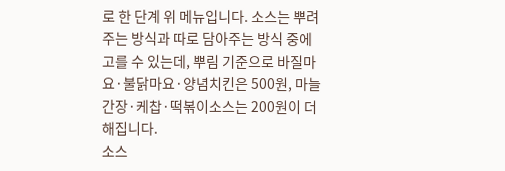로 한 단계 위 메뉴입니다. 소스는 뿌려주는 방식과 따로 담아주는 방식 중에 고를 수 있는데, 뿌림 기준으로 바질마요·불닭마요·양념치킨은 500원, 마늘간장·케찹·떡볶이소스는 200원이 더해집니다.
소스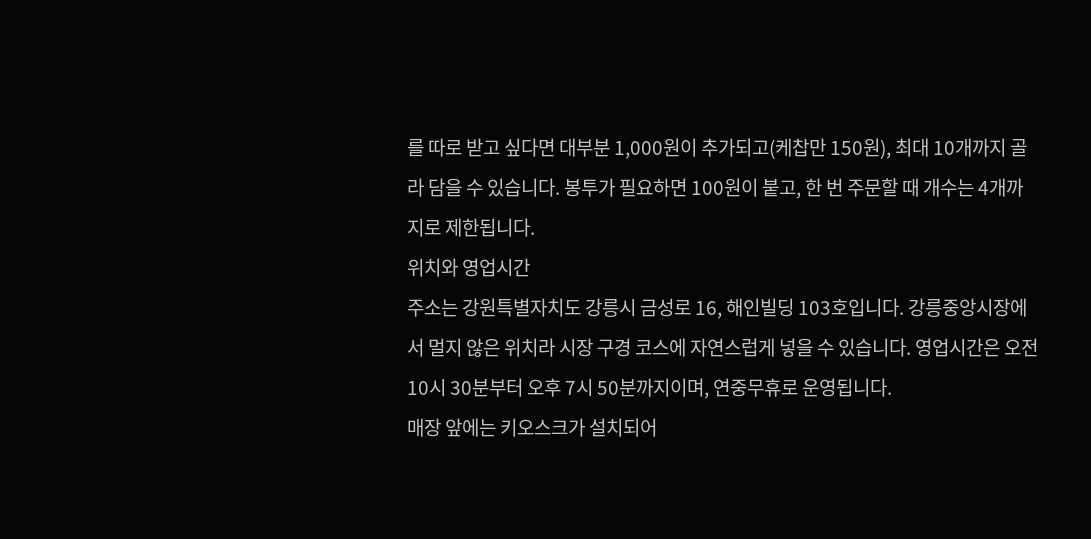를 따로 받고 싶다면 대부분 1,000원이 추가되고(케찹만 150원), 최대 10개까지 골라 담을 수 있습니다. 봉투가 필요하면 100원이 붙고, 한 번 주문할 때 개수는 4개까지로 제한됩니다.
위치와 영업시간
주소는 강원특별자치도 강릉시 금성로 16, 해인빌딩 103호입니다. 강릉중앙시장에서 멀지 않은 위치라 시장 구경 코스에 자연스럽게 넣을 수 있습니다. 영업시간은 오전 10시 30분부터 오후 7시 50분까지이며, 연중무휴로 운영됩니다.
매장 앞에는 키오스크가 설치되어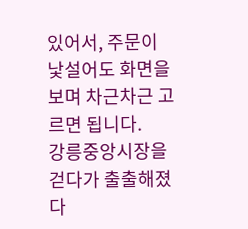있어서, 주문이 낯설어도 화면을 보며 차근차근 고르면 됩니다.
강릉중앙시장을 걷다가 출출해졌다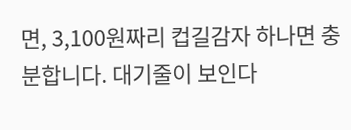면, 3,100원짜리 컵길감자 하나면 충분합니다. 대기줄이 보인다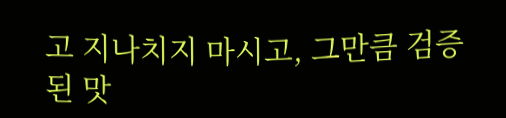고 지나치지 마시고, 그만큼 검증된 맛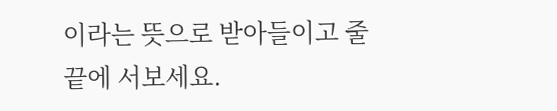이라는 뜻으로 받아들이고 줄 끝에 서보세요.